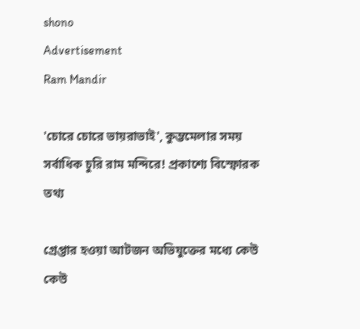shono
Advertisement
Ram Mandir

'চোরে চোরে ভায়রাভাই', কুম্ভমেলার সময় সর্বাধিক চুরি রাম মন্দিরে! প্রকাশ্যে বিস্ফোরক তথ্য

গ্রেপ্তার হওয়া আটজন অভিযুক্তের মধ্যে কেউ কেউ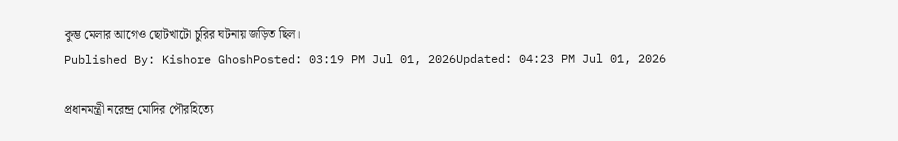কুম্ভ মেলার আগেও ছোটখাটো চুরির ঘটনায় জড়িত ছিল।
Published By: Kishore GhoshPosted: 03:19 PM Jul 01, 2026Updated: 04:23 PM Jul 01, 2026

প্রধানমন্ত্রী নরেন্দ্র মোদির পৌরহিত্যে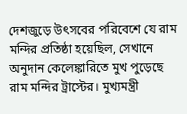দেশজুড়ে উৎসবের পরিবেশে যে রাম মন্দির প্রতিষ্ঠা হয়েছিল, সেখানে অনুদান কেলেঙ্কারিতে মুখ পুড়েছে রাম মন্দির ট্রাস্টের। মুখ্যমন্ত্রী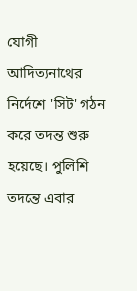যোগী আদিত্যনাথের নির্দেশে 'সিট' গঠন করে তদন্ত শুরু হয়েছে। পুলিশি তদন্তে এবার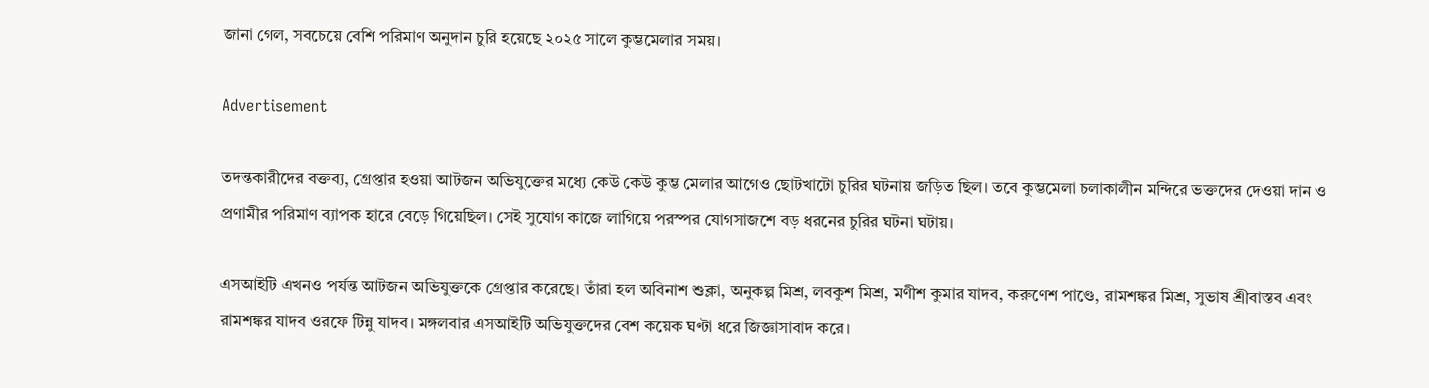জানা গেল, সবচেয়ে বেশি পরিমাণ অনুদান চুরি হয়েছে ২০২৫ সালে কুম্ভমেলার সময়।

Advertisement

তদন্তকারীদের বক্তব্য, গ্রেপ্তার হওয়া আটজন অভিযুক্তের মধ্যে কেউ কেউ কুম্ভ মেলার আগেও ছোটখাটো চুরির ঘটনায় জড়িত ছিল। তবে কুম্ভমেলা চলাকালীন মন্দিরে ভক্তদের দেওয়া দান ও প্রণামীর পরিমাণ ব্যাপক হারে বেড়ে গিয়েছিল। সেই সুযোগ কাজে লাগিয়ে পরস্পর যোগসাজশে বড় ধরনের চুরির ঘটনা ঘটায়।

এসআইটি এখনও পর্যন্ত আটজন অভিযুক্তকে গ্রেপ্তার করেছে। তাঁরা হল অবিনাশ শুক্লা, অনুকল্প মিশ্র, লবকুশ মিশ্র, মণীশ কুমার যাদব, করুণেশ পাণ্ডে, রামশঙ্কর মিশ্র, সুভাষ শ্রীবাস্তব এবং রামশঙ্কর যাদব ওরফে টিন্নু যাদব। মঙ্গলবার এসআইটি অভিযুক্তদের বেশ কয়েক ঘণ্টা ধরে জিজ্ঞাসাবাদ করে।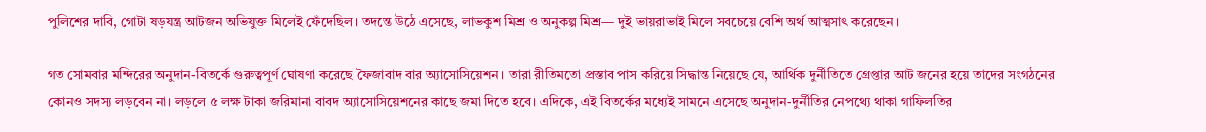পুলিশের দাবি, গোটা ষড়যন্ত্র আটজন অভিযুক্ত মিলেই ফেঁদেছিল। তদন্তে উঠে এসেছে, লাভকুশ মিশ্র ও অনুকল্প মিশ্র— দুই ভায়রাভাই মিলে সবচেয়ে বেশি অর্থ আত্মসাৎ করেছেন।

গত সোমবার মন্দিরের অনুদান-বিতর্কে গুরুত্বপূর্ণ ঘোষণা করেছে ফৈজাবাদ বার অ্যাসোসিয়েশন। তারা রীতিমতো প্রস্তাব পাস করিয়ে সিদ্ধান্ত নিয়েছে যে, আর্থিক দুর্নীতিতে গ্রেপ্তার আট জনের হয়ে তাদের সংগঠনের কোনও সদস্য লড়বেন না। লড়লে ৫ লক্ষ টাকা জরিমানা বাবদ অ্যাসোসিয়েশনের কাছে জমা দিতে হবে। এদিকে, এই বিতর্কের মধ্যেই সামনে এসেছে অনুদান-দুর্নীতির নেপথ্যে থাকা গাফিলতির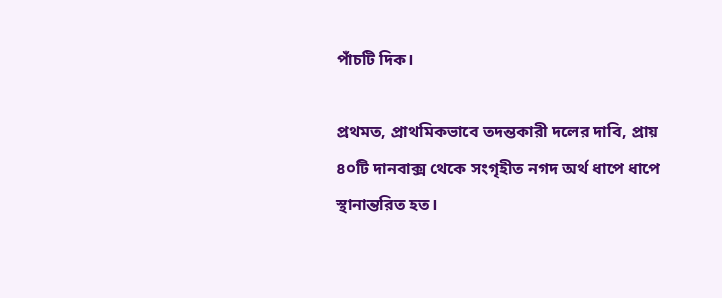পাঁচটি দিক।

প্রথমত, প্রাথমিকভাবে তদন্তকারী দলের দাবি, প্রায় ৪০টি দানবাক্স থেকে সংগৃহীত নগদ অর্থ ধাপে ধাপে স্থানান্তরিত হত।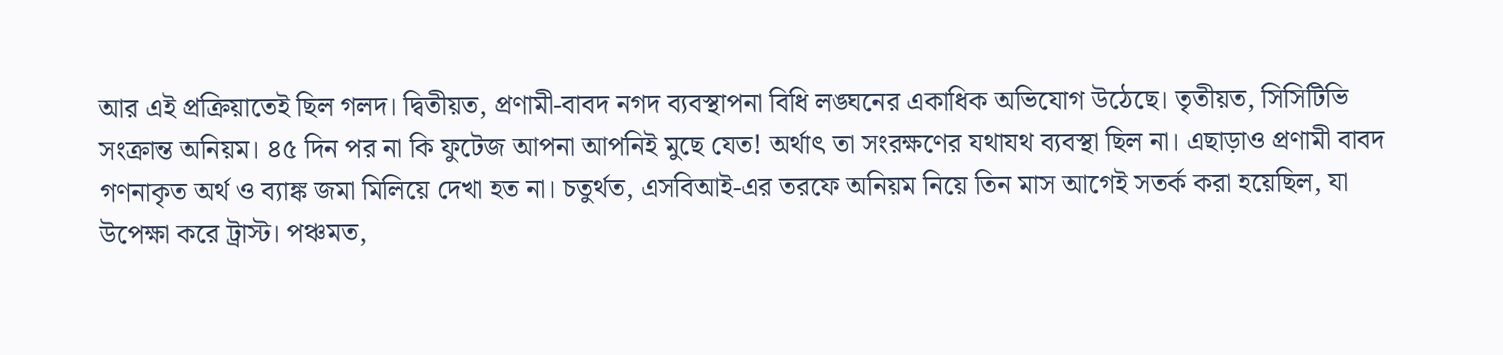আর এই প্রক্রিয়াতেই ছিল গলদ। দ্বিতীয়ত, প্রণামী-বাবদ নগদ ব্যবস্থাপনা বিধি লঙ্ঘনের একাধিক অভিযোগ উঠেছে। তৃতীয়ত, সিসিটিভি সংক্রান্ত অনিয়ম। ৪৫ দিন পর না কি ফুটেজ আপনা আপনিই মুছে যেত! অর্থাৎ তা সংরক্ষণের যথাযথ ব্যবস্থা ছিল না। এছাড়াও প্রণামী বাবদ গণনাকৃত অর্থ ও ব্যাঙ্ক জমা মিলিয়ে দেখা হত না। চতুর্থত, এসবিআই-এর তরফে অনিয়ম নিয়ে তিন মাস আগেই সতর্ক করা হয়েছিল, যা উপেক্ষা করে ট্রাস্ট। পঞ্চমত,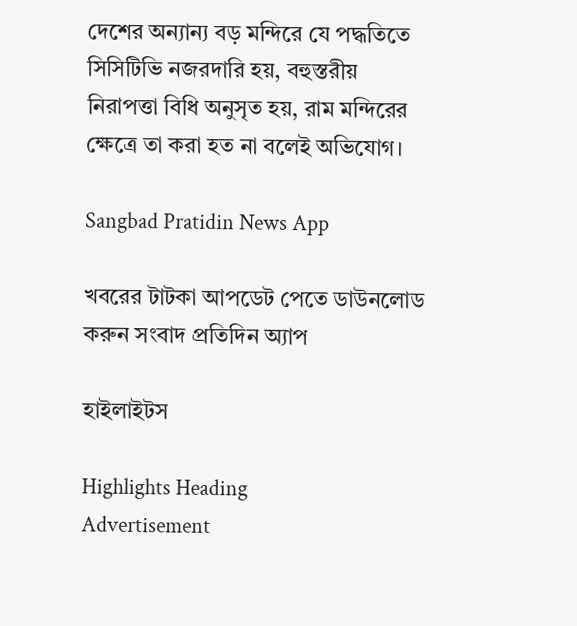দেশের অন্যান্য বড় মন্দিরে যে পদ্ধতিতে সিসিটিভি নজরদারি হয়, বহুস্তরীয় নিরাপত্তা বিধি অনুসৃত হয়, রাম মন্দিরের ক্ষেত্রে তা করা হত না বলেই অভিযোগ।

Sangbad Pratidin News App

খবরের টাটকা আপডেট পেতে ডাউনলোড করুন সংবাদ প্রতিদিন অ্যাপ

হাইলাইটস

Highlights Heading
Advertisement